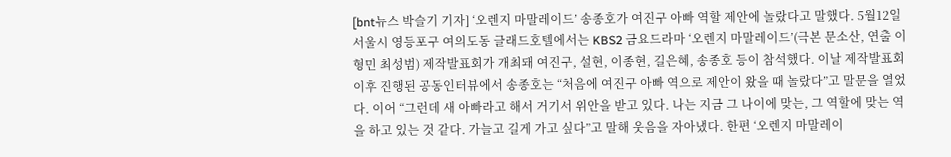[bnt뉴스 박슬기 기자] ‘오렌지 마말레이드’ 송종호가 여진구 아빠 역할 제안에 놀랐다고 말했다. 5월12일 서울시 영등포구 여의도동 글래드호텔에서는 KBS2 금요드라마 ‘오렌지 마말레이드’(극본 문소산, 연출 이형민 최성범) 제작발표회가 개최돼 여진구, 설현, 이종현, 길은혜, 송종호 등이 참석했다. 이날 제작발표회 이후 진행된 공동인터뷰에서 송종호는 “처음에 여진구 아빠 역으로 제안이 왔을 때 놀랐다”고 말문을 열었다. 이어 “그런데 새 아빠라고 해서 거기서 위안을 받고 있다. 나는 지금 그 나이에 맞는, 그 역할에 맞는 역을 하고 있는 것 같다. 가늘고 길게 가고 싶다”고 말해 웃음을 자아냈다. 한편 ‘오렌지 마말레이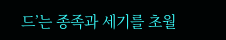드’는 종족과 세기를 초월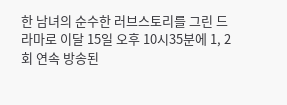한 남녀의 순수한 러브스토리를 그린 드라마로 이달 15일 오후 10시35분에 1, 2회 연속 방송된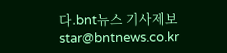다.bnt뉴스 기사제보 star@bntnews.co.kr